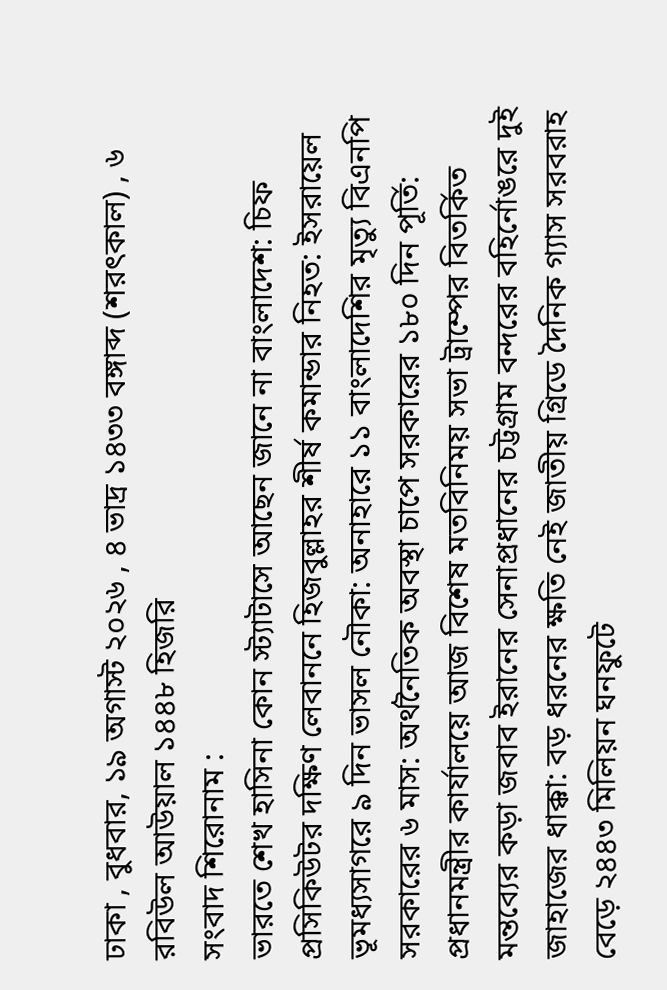ঢাকা , বুধবার, ১৯ অগাস্ট ২০২৬ , ৪ ভাদ্র ১৪৩৩ বঙ্গাব্দ (শরৎকাল) , ৬ রবিউল আউয়াল ১৪৪৮ হিজরি
সংবাদ শিরোনাম :
ভারতে শেখ হাসিনা কোন স্ট্যাটাসে আছেন জানে না বাংলাদেশ: চিফ প্রসিকিউটর দক্ষিণ লেবাননে হিজবুল্লাহর শীর্ষ কমান্ডার নিহত: ইসরায়েল ভূমধ্যসাগরে ৯ দিন ভাসল নৌকা: অনাহারে ১১ বাংলাদেশির মৃত্যু বিএনপি সরকারের ৬ মাস: অর্থনৈতিক অবস্থা চাপে সরকারের ১৮০ দিন পূর্তি: প্রধানমন্ত্রীর কার্যালয়ে আজ বিশেষ মতবিনিময় সভা ট্রাম্পের বিতর্কিত মন্তব্যের কড়া জবাব ইরানের সেনাপ্রধানের চট্টগ্রাম বন্দরের বহির্নোঙরে দুই জাহাজের ধাক্কা: বড় ধরনের ক্ষতি নেই জাতীয় গ্রিডে দৈনিক গ্যাস সরবরাহ বেড়ে ২৪৪৩ মিলিয়ন ঘনফুটে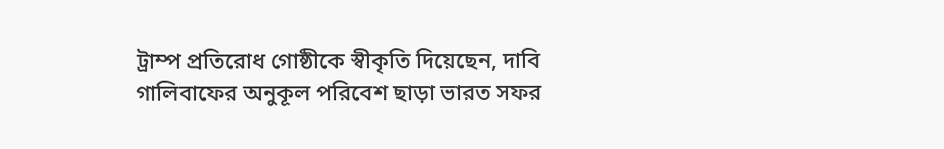ট্রাম্প প্রতিরোধ গোষ্ঠীকে স্বীকৃতি দিয়েছেন, দাবি গালিবাফের অনুকূল পরিবেশ ছাড়া ভারত সফর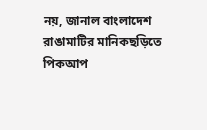নয়, জানাল বাংলাদেশ রাঙামাটির মানিকছড়িতে পিকআপ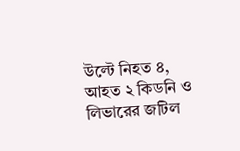উল্টে নিহত ৪, আহত ২ কিডনি ও লিভারের জটিল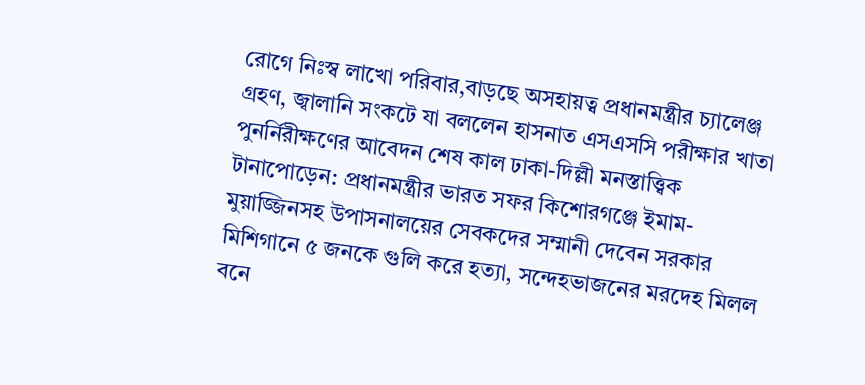রোগে নিঃস্ব লাখো পরিবার,বাড়ছে অসহায়ত্ব প্রধানমন্ত্রীর চ্যালেঞ্জ গ্রহণ, জ্বালানি সংকটে যা বললেন হাসনাত এসএসসি পরীক্ষার খাতা পুনর্নিরীক্ষণের আবেদন শেষ কাল ঢাকা-দিল্লী মনস্তাত্ত্বিক টানাপোড়েন: প্রধানমন্ত্রীর ভারত সফর কিশোরগঞ্জে ইমাম-মুয়াজ্জিনসহ উপাসনালয়ের সেবকদের সম্মানী দেবেন সরকার মিশিগানে ৫ জনকে গুলি করে হত্যা, সন্দেহভাজনের মরদেহ মিলল বনে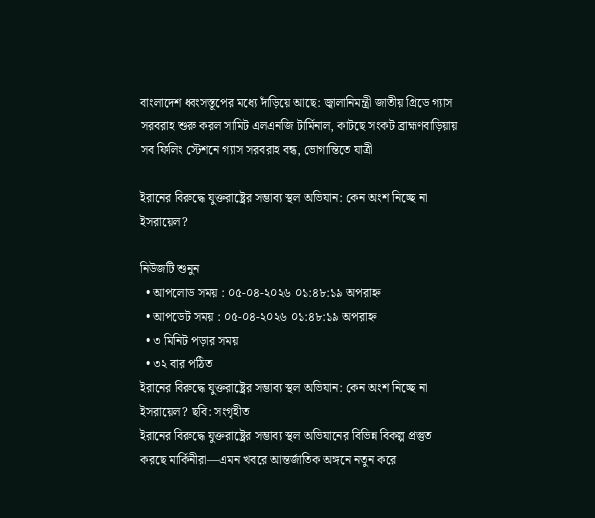বাংলাদেশ ধ্বংসস্তূপের মধ্যে দাঁড়িয়ে আছে: জ্বালানিমন্ত্রী জাতীয় গ্রিডে গ্যাস সরবরাহ শুরু করল সামিট এলএনজি টার্মিনাল, কাটছে সংকট ব্রাহ্মণবাড়িয়ায় সব ফিলিং স্টেশনে গ্যাস সরবরাহ বন্ধ, ভোগান্তিতে যাত্রী

ইরানের বিরুদ্ধে যুক্তরাষ্ট্রের সম্ভাব্য স্থল অভিযান: কেন অংশ নিচ্ছে না ইসরায়েল?

নিউজটি শুনুন
  • আপলোড সময় : ০৫-০৪-২০২৬ ০১:৪৮:১৯ অপরাহ্ন
  • আপডেট সময় : ০৫-০৪-২০২৬ ০১:৪৮:১৯ অপরাহ্ন
  • ৩ মিনিট পড়ার সময়
  • ৩২ বার পঠিত
ইরানের বিরুদ্ধে যুক্তরাষ্ট্রের সম্ভাব্য স্থল অভিযান: কেন অংশ নিচ্ছে না ইসরায়েল? ছবি: সংগৃহীত
ইরানের বিরুদ্ধে যুক্তরাষ্ট্রের সম্ভাব্য স্থল অভিযানের বিভিন্ন বিকল্প প্রস্তুত করছে মার্কিনীরা—এমন খবরে আন্তর্জাতিক অঙ্গনে নতুন করে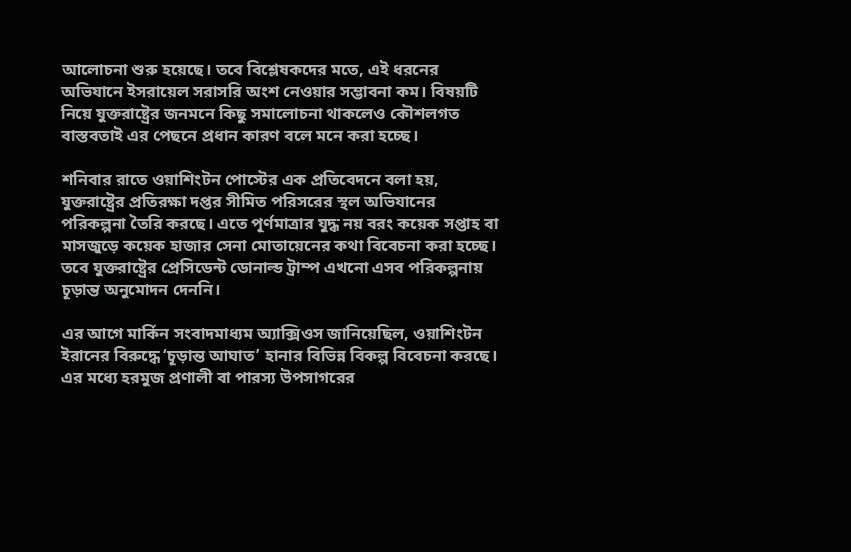আলোচনা শুরু হয়েছে। তবে বিশ্লেষকদের মতে, এই ধরনের অভিযানে ইসরায়েল সরাসরি অংশ নেওয়ার সম্ভাবনা কম। বিষয়টি নিয়ে যুক্তরাষ্ট্রের জনমনে কিছু সমালোচনা থাকলেও কৌশলগত বাস্তবতাই এর পেছনে প্রধান কারণ বলে মনে করা হচ্ছে।

শনিবার রাতে ওয়াশিংটন পোস্টের এক প্রতিবেদনে বলা হয়, যুক্তরাষ্ট্রের প্রতিরক্ষা দপ্তর সীমিত পরিসরের স্থল অভিযানের পরিকল্পনা তৈরি করছে। এতে পূর্ণমাত্রার যুদ্ধ নয় বরং কয়েক সপ্তাহ বা মাসজুড়ে কয়েক হাজার সেনা মোতায়েনের কথা বিবেচনা করা হচ্ছে। তবে যুক্তরাষ্ট্রের প্রেসিডেন্ট ডোনাল্ড ট্রাম্প এখনো এসব পরিকল্পনায় চূড়ান্ত অনুমোদন দেননি।

এর আগে মার্কিন সংবাদমাধ্যম অ্যাক্সিওস জানিয়েছিল, ওয়াশিংটন ইরানের বিরুদ্ধে ‘চূড়ান্ত আঘাত’ হানার বিভিন্ন বিকল্প বিবেচনা করছে। এর মধ্যে হরমুজ প্রণালী বা পারস্য উপসাগরের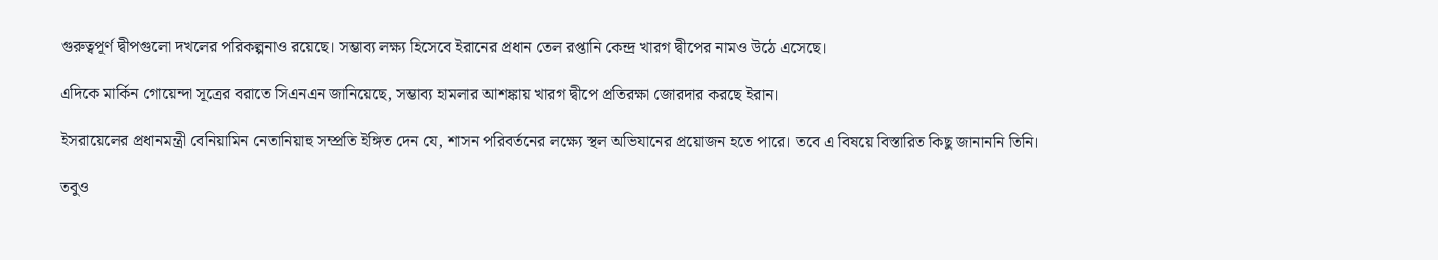গুরুত্বপূর্ণ দ্বীপগুলো দখলের পরিকল্পনাও রয়েছে। সম্ভাব্য লক্ষ্য হিসেবে ইরানের প্রধান তেল রপ্তানি কেন্দ্র খারগ দ্বীপের নামও উঠে এসেছে।

এদিকে মার্কিন গোয়েন্দা সূত্রের বরাতে সিএনএন জানিয়েছে, সম্ভাব্য হামলার আশঙ্কায় খারগ দ্বীপে প্রতিরক্ষা জোরদার করছে ইরান।

ইসরায়েলের প্রধানমন্ত্রী বেনিয়ামিন নেতানিয়াহু সম্প্রতি ইঙ্গিত দেন যে, শাসন পরিবর্তনের লক্ষ্যে স্থল অভিযানের প্রয়োজন হতে পারে। তবে এ বিষয়ে বিস্তারিত কিছু জানাননি তিনি।

তবুও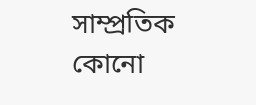সাম্প্রতিক কোনো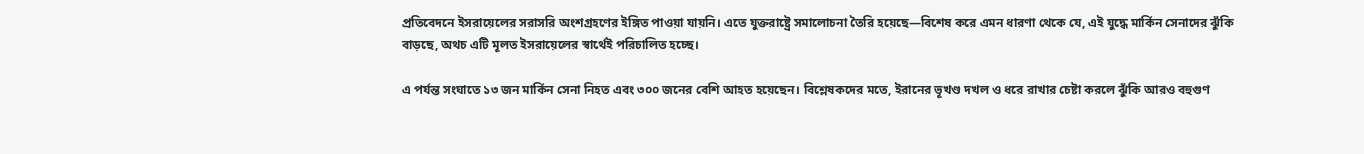প্রতিবেদনে ইসরায়েলের সরাসরি অংশগ্রহণের ইঙ্গিত পাওয়া যায়নি। এতে যুক্তরাষ্ট্রে সমালোচনা তৈরি হয়েছে—বিশেষ করে এমন ধারণা থেকে যে, এই যুদ্ধে মার্কিন সেনাদের ঝুঁকি বাড়ছে, অথচ এটি মূলত ইসরায়েলের স্বার্থেই পরিচালিত হচ্ছে।

এ পর্যন্ত সংঘাতে ১৩ জন মার্কিন সেনা নিহত এবং ৩০০ জনের বেশি আহত হয়েছেন। বিশ্লেষকদের মতে, ইরানের ভূখণ্ড দখল ও ধরে রাখার চেষ্টা করলে ঝুঁকি আরও বহুগুণ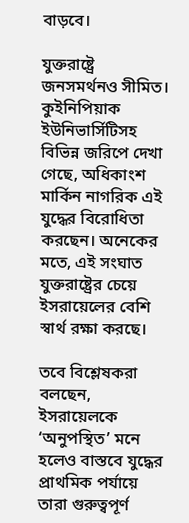বাড়বে।

যুক্তরাষ্ট্রে জনসমর্থনও সীমিত। কুইনিপিয়াক ইউনিভার্সিটিসহ বিভিন্ন জরিপে দেখা গেছে, অধিকাংশ মার্কিন নাগরিক এই যুদ্ধের বিরোধিতা করছেন। অনেকের মতে, এই সংঘাত যুক্তরাষ্ট্রের চেয়ে ইসরায়েলের বেশি স্বার্থ রক্ষা করছে।

তবে বিশ্লেষকরা বলছেন, ইসরায়েলকে ‘অনুপস্থিত’ মনে হলেও বাস্তবে যুদ্ধের প্রাথমিক পর্যায়ে তারা গুরুত্বপূর্ণ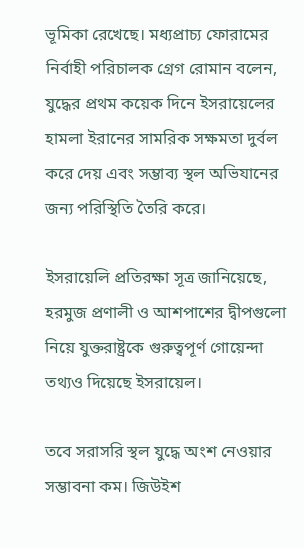ভূমিকা রেখেছে। মধ্যপ্রাচ্য ফোরামের নির্বাহী পরিচালক গ্রেগ রোমান বলেন, যুদ্ধের প্রথম কয়েক দিনে ইসরায়েলের হামলা ইরানের সামরিক সক্ষমতা দুর্বল করে দেয় এবং সম্ভাব্য স্থল অভিযানের জন্য পরিস্থিতি তৈরি করে।

ইসরায়েলি প্রতিরক্ষা সূত্র জানিয়েছে, হরমুজ প্রণালী ও আশপাশের দ্বীপগুলো নিয়ে যুক্তরাষ্ট্রকে গুরুত্বপূর্ণ গোয়েন্দা তথ্যও দিয়েছে ইসরায়েল।

তবে সরাসরি স্থল যুদ্ধে অংশ নেওয়ার সম্ভাবনা কম। জিউইশ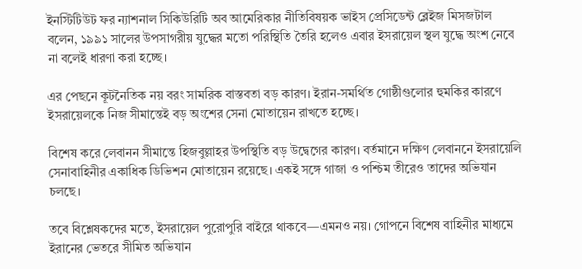ইনস্টিটিউট ফর ন্যাশনাল সিকিউরিটি অব আমেরিকার নীতিবিষয়ক ভাইস প্রেসিডেন্ট ব্লেইজ মিসজটাল বলেন, ১৯৯১ সালের উপসাগরীয় যুদ্ধের মতো পরিস্থিতি তৈরি হলেও এবার ইসরায়েল স্থল যুদ্ধে অংশ নেবে না বলেই ধারণা করা হচ্ছে।

এর পেছনে কূটনৈতিক নয় বরং সামরিক বাস্তবতা বড় কারণ। ইরান-সমর্থিত গোষ্ঠীগুলোর হুমকির কারণে ইসরায়েলকে নিজ সীমান্তেই বড় অংশের সেনা মোতায়েন রাখতে হচ্ছে।

বিশেষ করে লেবানন সীমান্তে হিজবুল্লাহর উপস্থিতি বড় উদ্বেগের কারণ। বর্তমানে দক্ষিণ লেবাননে ইসরায়েলি সেনাবাহিনীর একাধিক ডিভিশন মোতায়েন রয়েছে। একই সঙ্গে গাজা ও পশ্চিম তীরেও তাদের অভিযান চলছে।

তবে বিশ্লেষকদের মতে, ইসরায়েল পুরোপুরি বাইরে থাকবে—এমনও নয়। গোপনে বিশেষ বাহিনীর মাধ্যমে ইরানের ভেতরে সীমিত অভিযান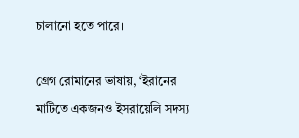চালানো হতে পারে।

গ্রেগ রোমানের ভাষায়, ‘ইরানের মাটিতে একজনও ইসরায়েলি সদস্য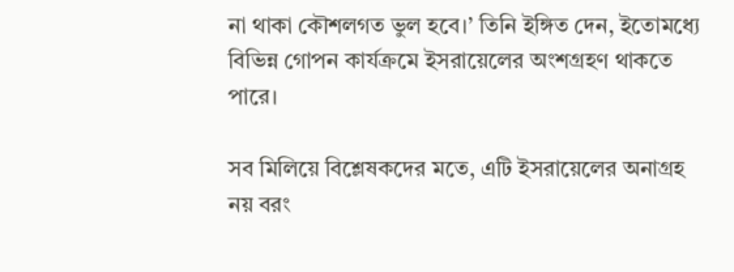না থাকা কৌশলগত ভুল হবে।’ তিনি ইঙ্গিত দেন, ইতোমধ্যে বিভিন্ন গোপন কার্যক্রমে ইসরায়েলের অংশগ্রহণ থাকতে পারে।

সব মিলিয়ে বিশ্লেষকদের মতে, এটি ইসরায়েলের অনাগ্রহ নয় বরং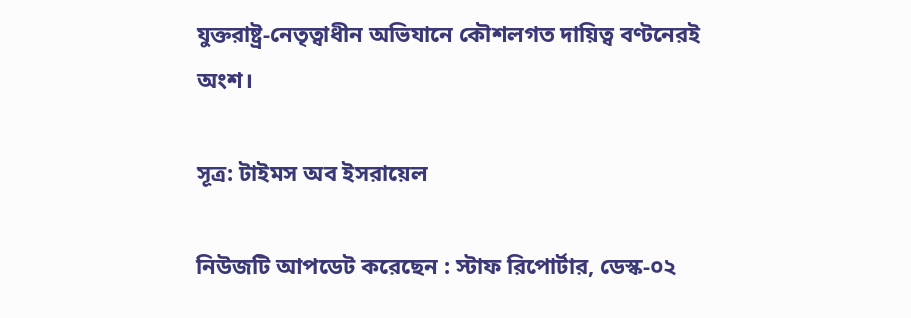যুক্তরাষ্ট্র-নেতৃত্বাধীন অভিযানে কৌশলগত দায়িত্ব বণ্টনেরই অংশ।

সূত্র: টাইমস অব ইসরায়েল

নিউজটি আপডেট করেছেন : স্টাফ রিপোর্টার, ডেস্ক-০২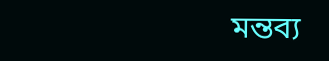মন্তব্য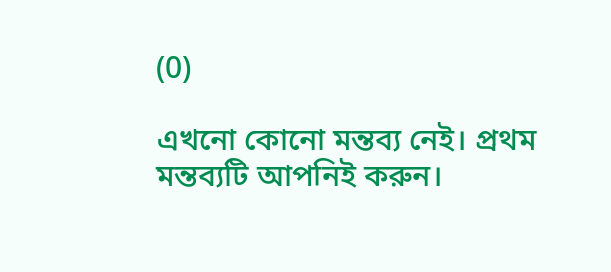(0)

এখনো কোনো মন্তব্য নেই। প্রথম মন্তব্যটি আপনিই করুন।